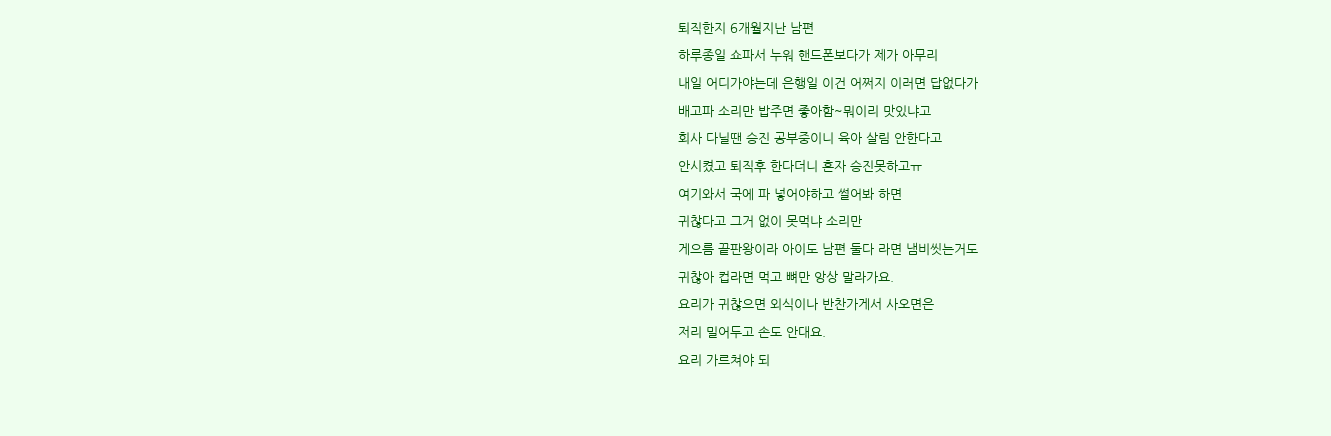퇴직한지 6개월지난 남편
하루종일 쇼파서 누워 핸드폰보다가 제가 아무리
내일 어디가야는데 은행일 이건 어쩌지 이러면 답없다가
배고파 소리만 밥주면 좋아함~뭐이리 맛있냐고
회사 다닐땐 승진 공부중이니 육아 살림 안한다고
안시켰고 퇴직후 한다더니 혼자 승진못하고ㅠ
여기와서 국에 파 넣어야하고 썰어봐 하면
귀찮다고 그거 없이 못먹냐 소리만
게으름 끝판왕이라 아이도 남편 둘다 라면 냄비씻는거도
귀찮아 컵라면 먹고 뼈만 앙상 말라가요.
요리가 귀찮으면 외식이나 반찬가게서 사오면은
저리 밀어두고 손도 안대요.
요리 가르쳐야 되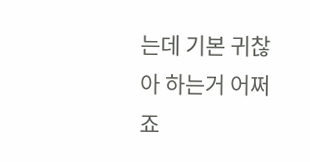는데 기본 귀찮아 하는거 어쩌죠